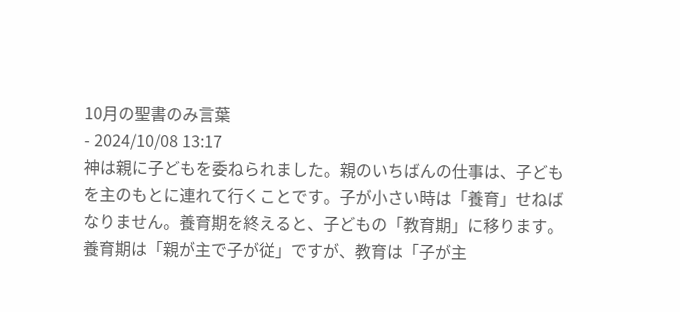10月の聖書のみ言葉
- 2024/10/08 13:17
神は親に子どもを委ねられました。親のいちばんの仕事は、子どもを主のもとに連れて行くことです。子が小さい時は「養育」せねばなりません。養育期を終えると、子どもの「教育期」に移ります。養育期は「親が主で子が従」ですが、教育は「子が主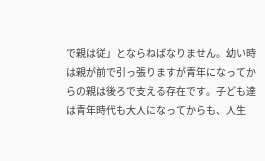で親は従」とならねばなりません。幼い時は親が前で引っ張りますが青年になってからの親は後ろで支える存在です。子ども達は青年時代も大人になってからも、人生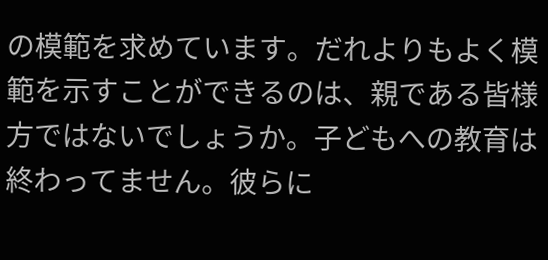の模範を求めています。だれよりもよく模範を示すことができるのは、親である皆様方ではないでしょうか。子どもへの教育は終わってません。彼らに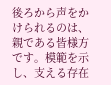後ろから声をかけられるのは、親である皆様方です。模範を示し、支える存在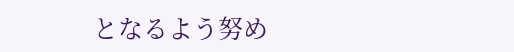となるよう努め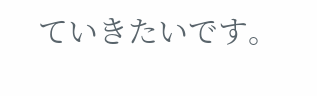ていきたいです。